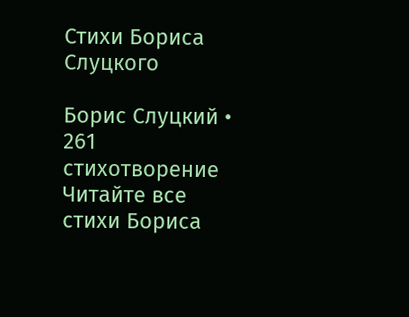Стихи Бориса Слуцкого

Борис Слуцкий • 261 стихотворение
Читайте все стихи Бориса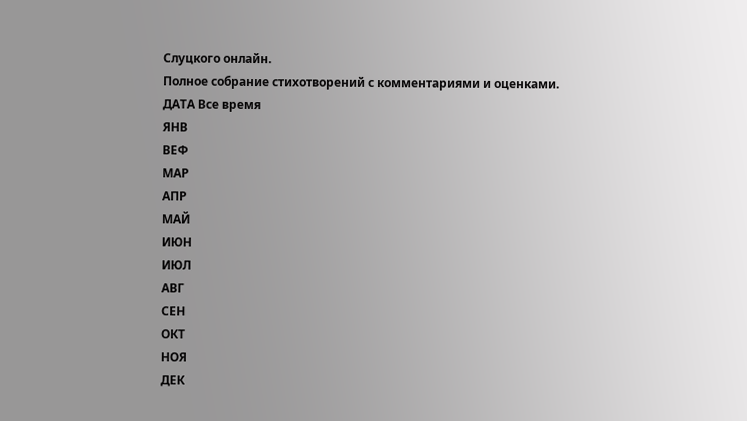Слуцкого онлайн.
Полное собрание стихотворений с комментариями и оценками.
ДАТА Все время
ЯНВ
ВЕФ
МАР
АПР
МАЙ
ИЮН
ИЮЛ
АВГ
СЕН
ОКТ
НОЯ
ДЕК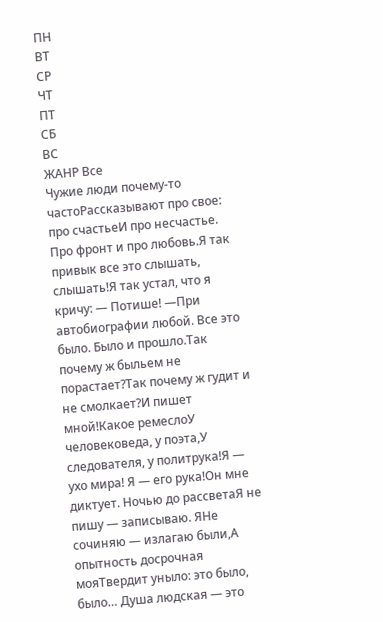ПН
ВТ
СР
ЧТ
ПТ
СБ
ВС
ЖАНР Все
Чужие люди почему-то частоРассказывают про свое: про счастьеИ про несчастье. Про фронт и про любовь.Я так привык все это слышать, слышать!Я так устал, что я кричу: — Потише! —При автобиографии любой. Все это было. Было и прошло.Так почему ж быльем не порастает?Так почему ж гудит и не смолкает?И пишет мной!Какое ремеслоУ человековеда, у поэта,У следователя, у политрука!Я — ухо мира! Я — его рука!Он мне диктует. Ночью до рассветаЯ не пишу — записываю. ЯНе сочиняю — излагаю были,А опытность досрочная мояТвердит уныло: это было, было… Душа людская — это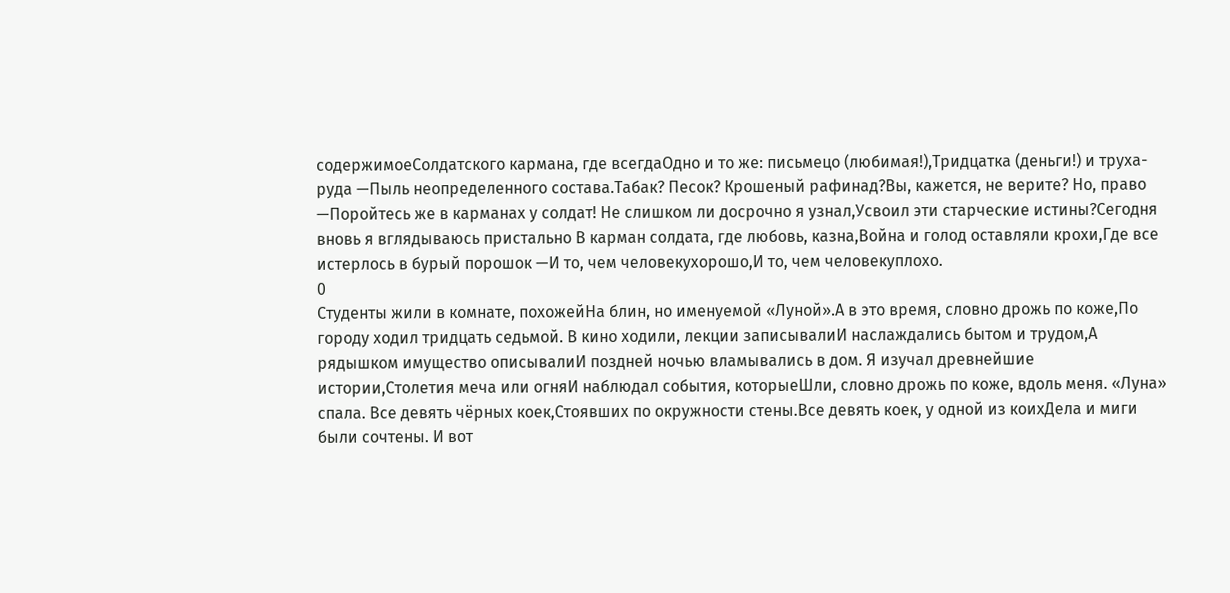содержимоеСолдатского кармана, где всегдаОдно и то же: письмецо (любимая!),Тридцатка (деньги!) и труха-руда —Пыль неопределенного состава.Табак? Песок? Крошеный рафинад?Вы, кажется, не верите? Но, право —Поройтесь же в карманах у солдат! Не слишком ли досрочно я узнал,Усвоил эти старческие истины?Сегодня вновь я вглядываюсь пристально В карман солдата, где любовь, казна,Война и голод оставляли крохи,Где все истерлось в бурый порошок —И то, чем человекухорошо,И то, чем человекуплохо.
0
Студенты жили в комнате, похожейНа блин, но именуемой «Луной».А в это время, словно дрожь по коже,По городу ходил тридцать седьмой. В кино ходили, лекции записывалиИ наслаждались бытом и трудом,А рядышком имущество описывалиИ поздней ночью вламывались в дом. Я изучал древнейшие истории,Столетия меча или огняИ наблюдал события, которыеШли, словно дрожь по коже, вдоль меня. «Луна» спала. Все девять чёрных коек,Стоявших по окружности стены.Все девять коек, у одной из коихДела и миги были сочтены. И вот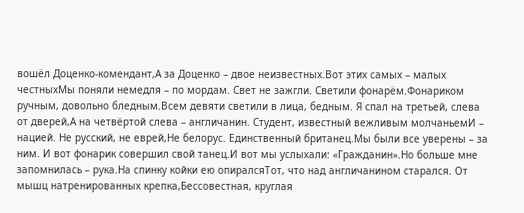вошёл Доценко-комендант,А за Доценко – двое неизвестных.Вот этих самых – малых честныхМы поняли немедля – по мордам. Свет не зажгли. Светили фонарём.Фонариком ручным, довольно бледным.Всем девяти светили в лица, бедным. Я спал на третьей, слева от дверей,А на четвёртой слева – англичанин. Студент, известный вежливым молчаньемИ – нацией. Не русский, не еврей,Не белорус. Единственный британец.Мы были все уверены – за ним. И вот фонарик совершил свой танец.И вот мы услыхали: «Гражданин».Но больше мне запомнилась – рука.На спинку койки ею опиралсяТот, что над англичанином старался. От мышц натренированных крепка,Бессовестная, круглая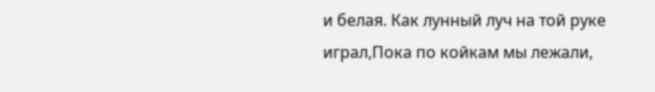и белая. Как лунный луч на той руке играл,Пока по койкам мы лежали,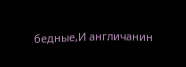бедные,И англичанин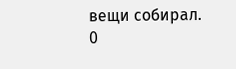вещи собирал.
0